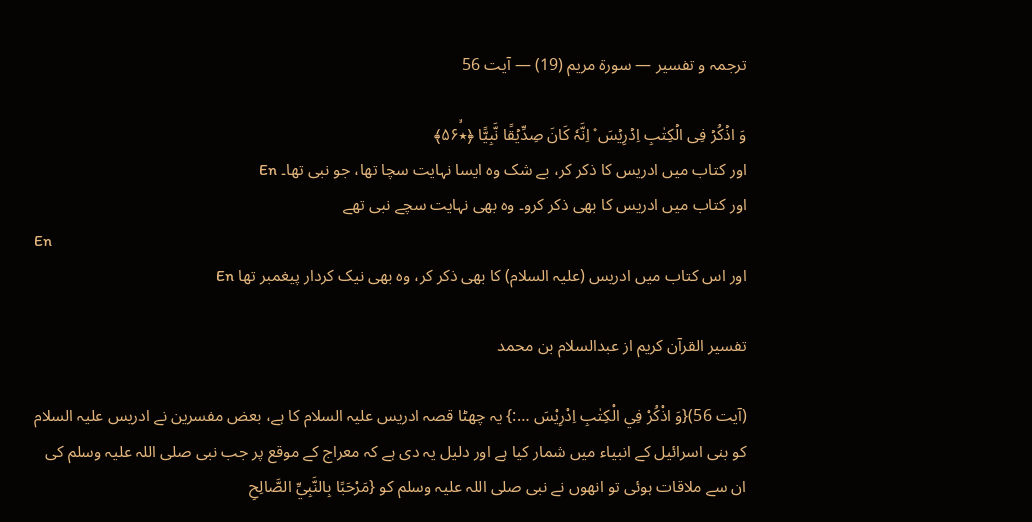ترجمہ و تفسیر — سورۃ مريم (19) — آیت 56

وَ اذۡکُرۡ فِی الۡکِتٰبِ اِدۡرِیۡسَ ۫ اِنَّہٗ کَانَ صِدِّیۡقًا نَّبِیًّا ﴿٭ۙ۵۶﴾
اور کتاب میں ادریس کا ذکر کر، بے شک وہ ایسا نہایت سچا تھا، جو نبی تھا۔ En
اور کتاب میں ادریس کا بھی ذکر کرو۔ وہ بھی نہایت سچے نبی تھے
En
اور اس کتاب میں ادریس (علیہ السلام) کا بھی ذکر کر، وه بھی نیک کردار پیغمبر تھا En

تفسیر القرآن کریم از عبدالسلام بن محمد

(آیت 56){وَ اذْكُرْ فِي الْكِتٰبِ اِدْرِيْسَ …:} یہ چھٹا قصہ ادریس علیہ السلام کا ہے، بعض مفسرین نے ادریس علیہ السلام کو بنی اسرائیل کے انبیاء میں شمار کیا ہے اور دلیل یہ دی ہے کہ معراج کے موقع پر جب نبی صلی اللہ علیہ وسلم کی ان سے ملاقات ہوئی تو انھوں نے نبی صلی اللہ علیہ وسلم کو {مَرْحَبًا بِالنَّبِيِّ الصَّالِحِ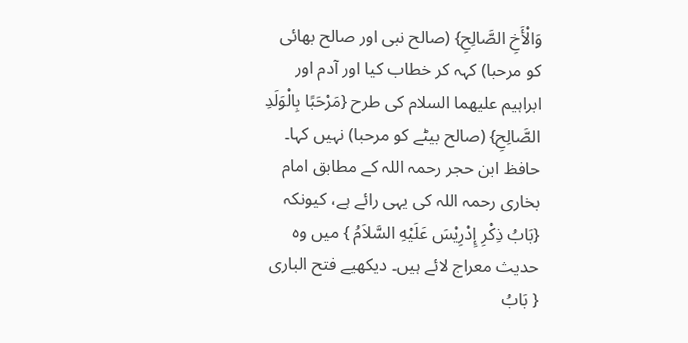وَالْأَخِ الصَّالِحِ} (صالح نبی اور صالح بھائی کو مرحبا) کہہ کر خطاب کیا اور آدم اور ابراہیم علیھما السلام کی طرح {مَرْحَبًا بِالْوَلَدِ الصَّالِحِ} (صالح بیٹے کو مرحبا) نہیں کہا۔ حافظ ابن حجر رحمہ اللہ کے مطابق امام بخاری رحمہ اللہ کی یہی رائے ہے، کیونکہ {بَابُ ذِكْرِ إِدْرِيْسَ عَلَيْهِ السَّلاَمُ } میں وہ حدیث معراج لائے ہیں۔ دیکھیے فتح الباری { بَابُ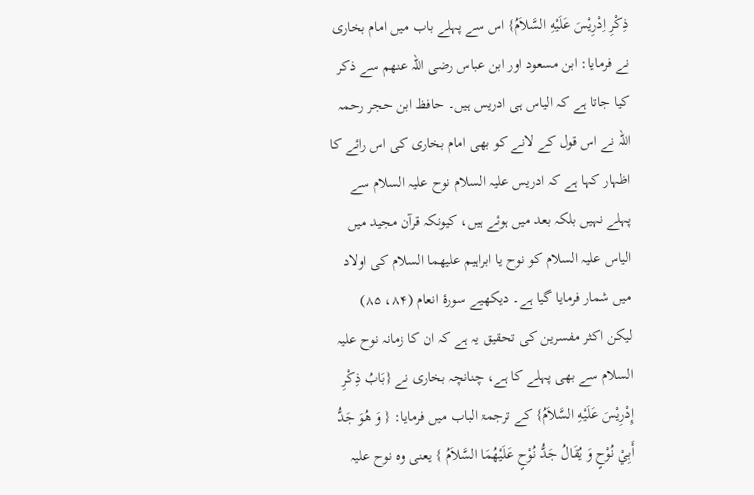ذِكْرِ اِدْرِيْسَ عَلَيْهِ السَّلاَمُ} اس سے پہلے باب میں امام بخاری نے فرمایا: ابن مسعود اور ابن عباس رضی اللہ عنھم سے ذکر کیا جاتا ہے کہ الیاس ہی ادریس ہیں۔ حافظ ابن حجر رحمہ اللہ نے اس قول کے لانے کو بھی امام بخاری کی اس رائے کا اظہار کہا ہے کہ ادریس علیہ السلام نوح علیہ السلام سے پہلے نہیں بلکہ بعد میں ہوئے ہیں، کیونکہ قرآن مجید میں الیاس علیہ السلام کو نوح یا ابراہیم علیھما السلام کی اولاد میں شمار فرمایا گیا ہے۔ دیکھیے سورۂ انعام (۸۴، ۸۵) لیکن اکثر مفسرین کی تحقیق یہ ہے کہ ان کا زمانہ نوح علیہ السلام سے بھی پہلے کا ہے، چنانچہ بخاری نے {بَابُ ذِكْرِ إِدْرِيْسَ عَلَيْهِ السَّلاَمُ} کے ترجمۃ الباب میں فرمایا: { وَ هُوَ جَدُّ أَبِيْ نُوْحٍ وَ يُقَالُ جَدُّ نُوْحٍ عَلَيْهُمَا السَّلاَمُ } یعنی وہ نوح علیہ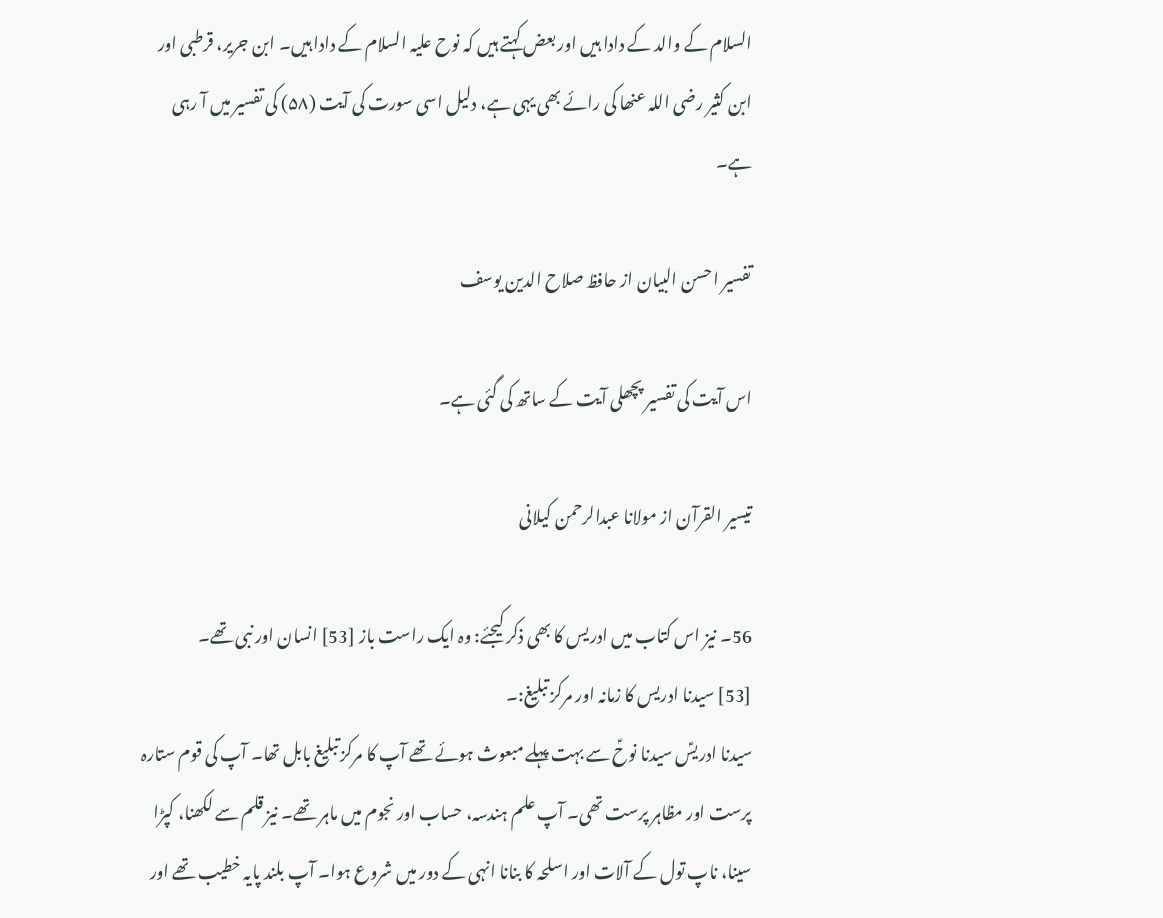السلام کے والد کے دادا ہیں اور بعض کہتے ہیں کہ نوح علیہ السلام کے دادا ہیں۔ ابن جریر، قرطبی اور ابن کثیر رضی اللہ عنھا کی رائے بھی یہی ہے، دلیل اسی سورت کی آیت (۵۸) کی تفسیر میں آ رہی ہے۔

تفسیر احسن البیان از حافظ صلاح الدین یوسف

اس آیت کی تفسیر پچھلی آیت کے ساتھ کی گئی ہے۔

تيسير القرآن از مولانا عبدالرحمن کیلانی

56۔ نیز اس کتاب میں ادریس کا بھی ذکر کیجئے: وہ ایک راست باز [53] انسان اور نبی تھے۔
[53] سیدنا ادریس کا زمانہ اور مرکز تبلیغ:۔
سیدنا ادریسؑ سیدنا نوحؑ سے بہت پہلے مبعوث ہوئے تھے آپ کا مرکز تبلیغ بابل تھا۔ آپ کی قوم ستارہ پرست اور مظاہر پرست تھی۔ آپ علم ہندسہ، حساب اور نجوم میں ماہر تھے۔ نیز قلم سے لکھنا، کپڑا سینا، ناپ تول کے آلات اور اسلحہ کا بنانا انہی کے دور میں شروع ہوا۔ آپ بلند پایہ خطیب تھے اور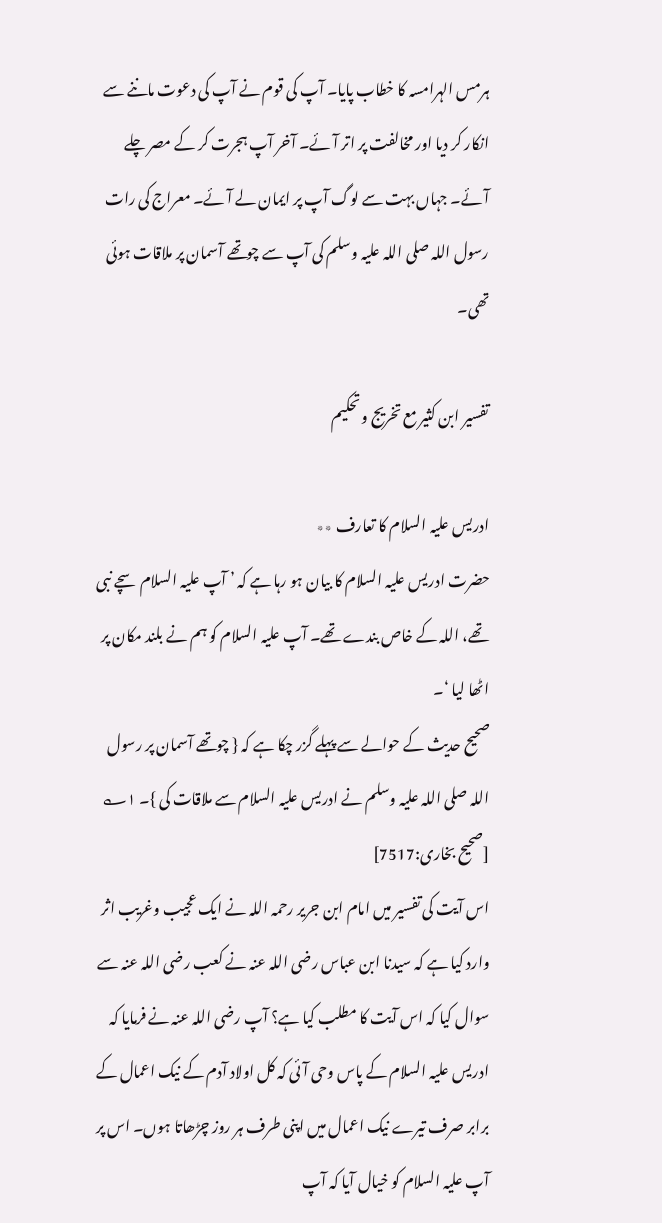ہرمس الہرامسہ کا خطاب پایا۔ آپ کی قوم نے آپ کی دعوت ماننے سے انکار کر دیا اور مخالفت پر اتر آئے۔ آخر آپ ہجرت کر کے مصر چلے آئے۔ جہاں بہت سے لوگ آپ پر ایمان لے آئے۔ معراج کی رات رسول اللہ صلی اللہ علیہ وسلم کی آپ سے چوتھے آسمان پر ملاقات ہوئی تھی۔

تفسیر ابن کثیر مع تخریج و تحکیم

ادریس علیہ السلام کا تعارف ٭٭
حضرت ادریس علیہ السلام کا بیان ہو رہا ہے کہ ’ آپ علیہ السلام سچے نبی تھے، اللہ کے خاص بندے تھے۔ آپ علیہ السلام کو ہم نے بلند مکان پر اٹھا لیا ‘۔
صحیح حدیث کے حوالے سے پہلے گزر چکا ہے کہ { چوتھے آسمان پر رسول اللہ صلی اللہ علیہ وسلم نے ادریس علیہ السلام سے ملاقات کی }۔ ۱؎ [صحیح بخاری:7517]
اس آیت کی تفسیر میں امام ابن جریر رحمہ اللہ نے ایک عجیب وغریب اثر وارد کیا ہے کہ سیدنا ابن عباس رضی اللہ عنہ نے کعب رضی اللہ عنہ سے سوال کیا کہ اس آیت کا مطلب کیا ہے؟ آپ رضی اللہ عنہ نے فرمایا کہ ادریس علیہ السلام کے پاس وحی آئی کہ کل اولاد آدم کے نیک اعمال کے برابر صرف تیرے نیک اعمال میں اپنی طرف ہر روز چڑھاتا ہوں۔ اس پر آپ علیہ السلام کو خیال آیا کہ آپ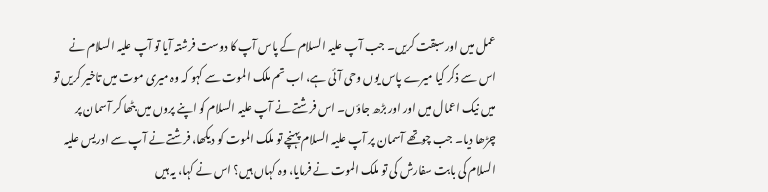عمل میں اور سبقت کریں۔ جب آپ علیہ السلام کے پاس آپ کا دوست فرشتہ آیا تو آپ علیہ السلام نے اس سے ذکر کیا میرے پاس یوں وحی آئی ہے، اب تم ملک الموت سے کہو کہ وہ میری موت میں تاخیر کریں تو میں نیک اعمال میں اور اور بڑھ جاؤں۔ اس فرشتے نے آپ علیہ السلام کو اپنے پروں میں بٹھا کر آسمان پر چڑھا دیا۔ جب چوتھے آسمان پر آپ علیہ السلام پہنچے تو ملک الموت کو دیکھا، فرشتے نے آپ سے ادریس علیہ السلام کی بابت سفارش کی تو ملک الموت نے فرمایا، وہ کہاں ہیں؟ اس نے کہا، یہ ہیں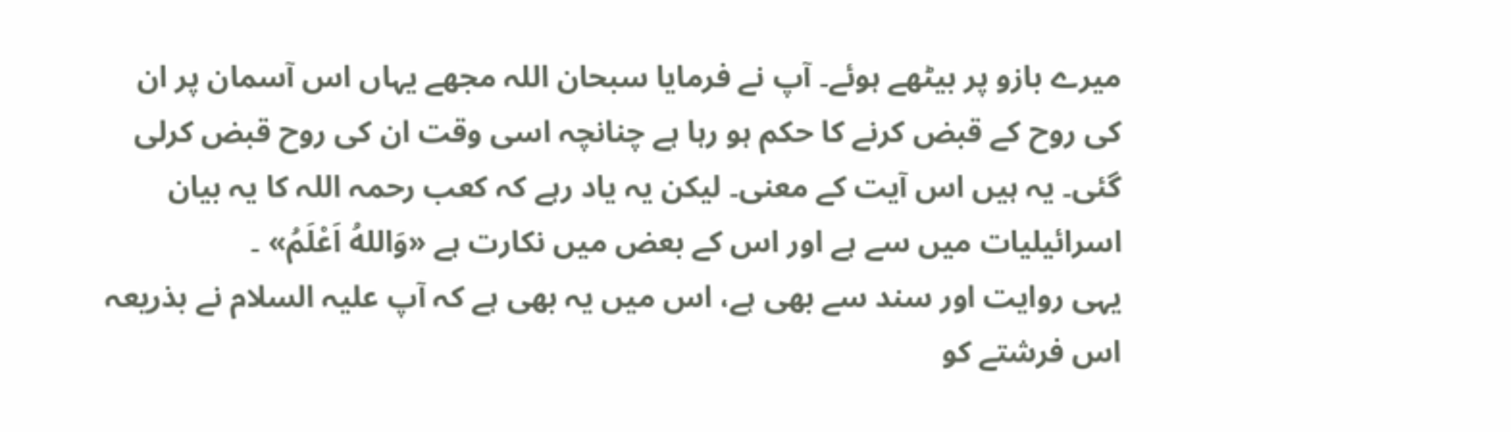میرے بازو پر بیٹھے ہوئے۔ آپ نے فرمایا سبحان اللہ مجھے یہاں اس آسمان پر ان کی روح کے قبض کرنے کا حکم ہو رہا ہے چنانچہ اسی وقت ان کی روح قبض کرلی گئی۔ یہ ہیں اس آیت کے معنی۔ لیکن یہ یاد رہے کہ کعب رحمہ اللہ کا یہ بیان اسرائیلیات میں سے ہے اور اس کے بعض میں نکارت ہے «وَاللهُ اَعْلَمُ» ۔
یہی روایت اور سند سے بھی ہے، اس میں یہ بھی ہے کہ آپ علیہ السلام نے بذریعہ اس فرشتے کو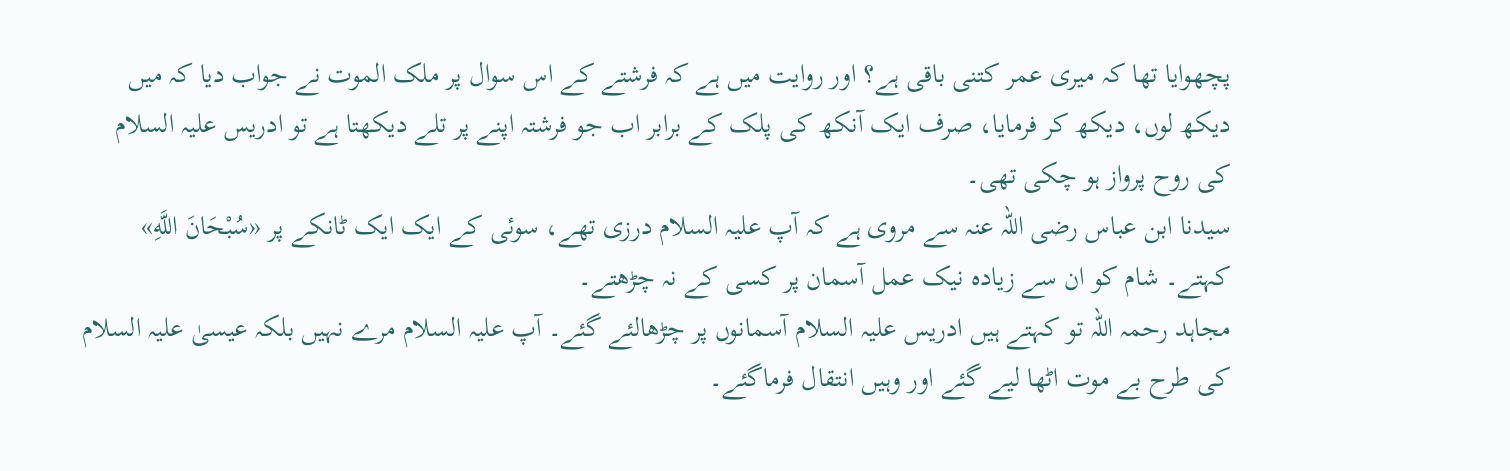پچھوایا تھا کہ میری عمر کتنی باقی ہے؟ اور روایت میں ہے کہ فرشتے کے اس سوال پر ملک الموت نے جواب دیا کہ میں دیکھ لوں، دیکھ کر فرمایا، صرف ایک آنکھ کی پلک کے برابر اب جو فرشتہ اپنے پر تلے دیکھتا ہے تو ادریس علیہ السلام کی روح پرواز ہو چکی تھی۔
سیدنا ابن عباس رضی اللہ عنہ سے مروی ہے کہ آپ علیہ السلام درزی تھے، سوئی کے ایک ایک ٹانکے پر «سُبْحَانَ اللَّهِ» کہتے۔ شام کو ان سے زیادہ نیک عمل آسمان پر کسی کے نہ چڑھتے۔
مجاہد رحمہ اللہ تو کہتے ہیں ادریس علیہ السلام آسمانوں پر چڑھالئے گئے۔ آپ علیہ السلام مرے نہیں بلکہ عیسیٰ علیہ السلام کی طرح بے موت اٹھا لیے گئے اور وہیں انتقال فرماگئے۔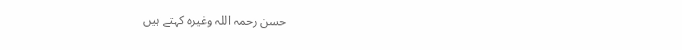حسن رحمہ اللہ وغیرہ کہتے ہیں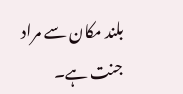بلند مکان سے مراد جنت ہے۔